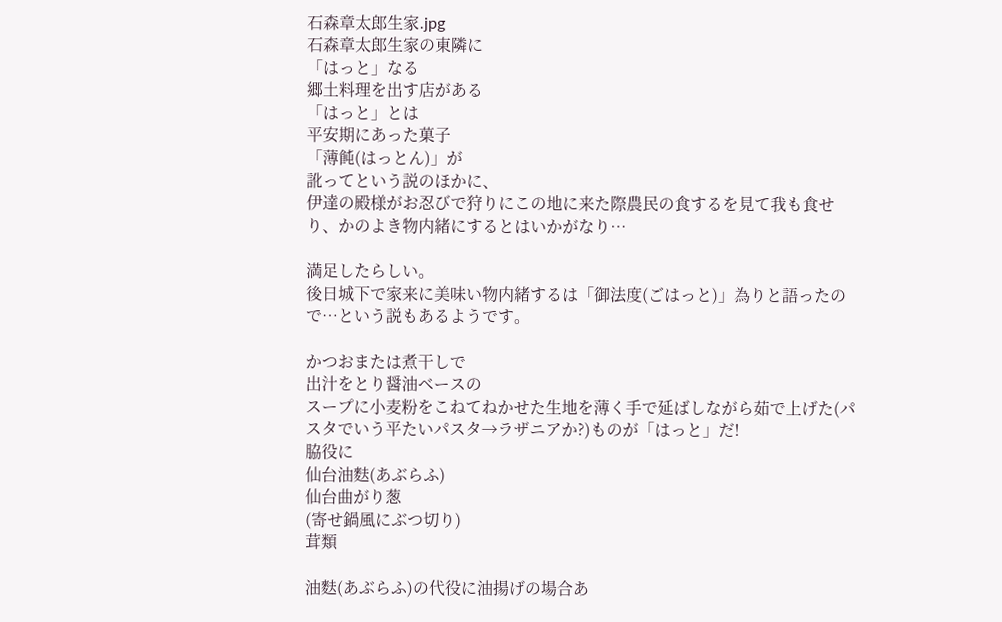石森章太郎生家.jpg
石森章太郎生家の東隣に
「はっと」なる
郷土料理を出す店がある
「はっと」とは
平安期にあった菓子
「薄飩(はっとん)」が
訛ってという説のほかに、
伊達の殿様がお忍びで狩りにこの地に来た際農民の食するを見て我も食せり、かのよき物内緒にするとはいかがなり…

満足したらしい。
後日城下で家来に美味い物内緒するは「御法度(ごはっと)」為りと語ったので…という説もあるようです。

かつおまたは煮干しで
出汁をとり醤油ベースの
スープに小麦粉をこねてねかせた生地を薄く手で延ばしながら茹で上げた(パスタでいう平たいパスタ→ラザニアか?)ものが「はっと」だ!
脇役に
仙台油麩(あぶらふ)
仙台曲がり葱
(寄せ鍋風にぶつ切り)
茸類

油麩(あぶらふ)の代役に油揚げの場合あ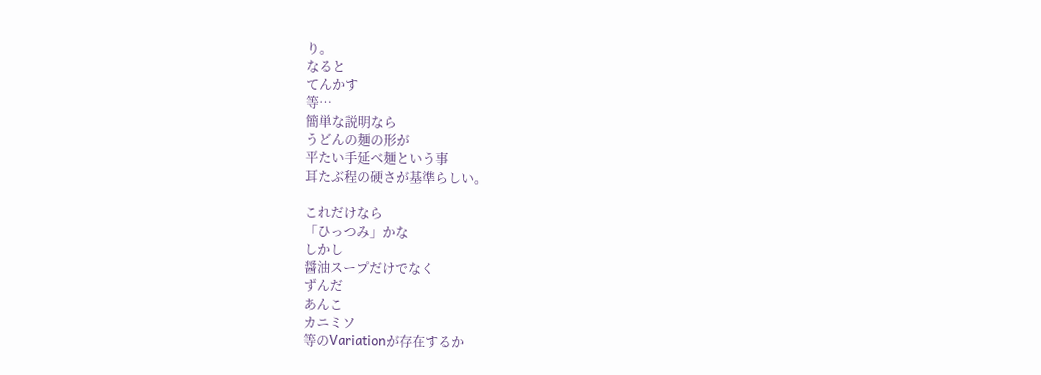り。
なると
てんかす
等…
簡単な説明なら
うどんの麺の形が
平たい手延べ麺という事
耳たぶ程の硬さが基準らしい。

これだけなら
「ひっつみ」かな
しかし
醤油スープだけでなく
ずんだ
あんこ
カニミソ
等のVariationが存在するか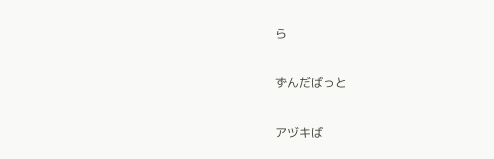ら

ずんだばっと

アヅキば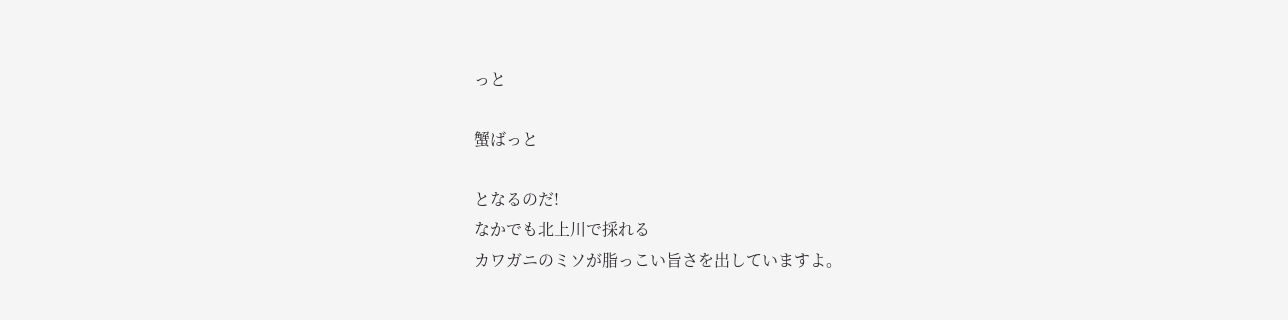っと

蟹ばっと

となるのだ!
なかでも北上川で採れる
カワガニのミソが脂っこい旨さを出していますよ。